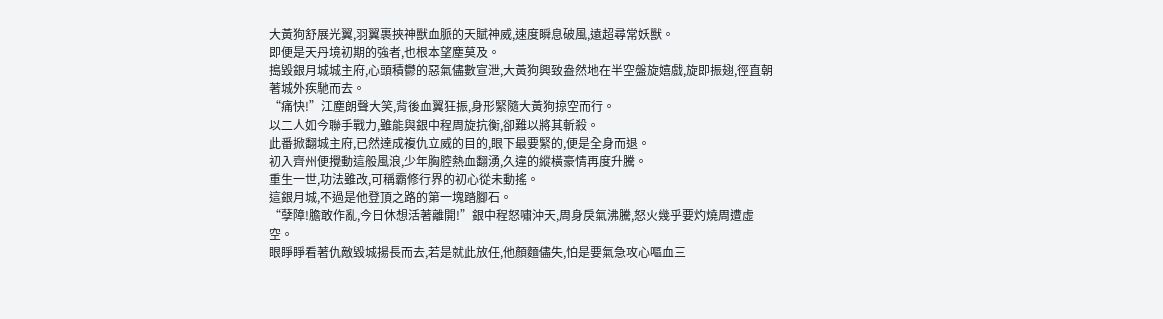大黃狗舒展光翼,羽翼裹挾神獸血脈的天賦神威,速度瞬息破風,遠超尋常妖獸。
即便是天丹境初期的強者,也根本望塵莫及。
搗毀銀月城城主府,心頭積鬱的惡氣儘數宣泄,大黃狗興致盎然地在半空盤旋嬉戲,旋即振翅,徑直朝著城外疾馳而去。
“痛快!”江塵朗聲大笑,背後血翼狂振,身形緊隨大黃狗掠空而行。
以二人如今聯手戰力,雖能與銀中程周旋抗衡,卻難以將其斬殺。
此番掀翻城主府,已然達成複仇立威的目的,眼下最要緊的,便是全身而退。
初入齊州便攪動這般風浪,少年胸腔熱血翻湧,久違的縱橫豪情再度升騰。
重生一世,功法雖改,可稱霸修行界的初心從未動搖。
這銀月城,不過是他登頂之路的第一塊踏腳石。
“孽障!膽敢作亂,今日休想活著離開!”銀中程怒嘯沖天,周身戾氣沸騰,怒火幾乎要灼燒周遭虛空。
眼睜睜看著仇敵毀城揚長而去,若是就此放任,他顏麵儘失,怕是要氣急攻心嘔血三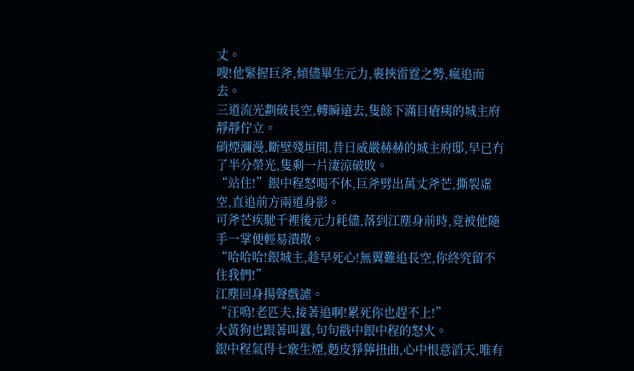丈。
嗖!他緊握巨斧,傾儘畢生元力,裹挾雷霆之勢,瘋追而去。
三道流光劃破長空,轉瞬遠去,隻餘下滿目瘡痍的城主府靜靜佇立。
硝煙瀰漫,斷壁殘垣間,昔日威嚴赫赫的城主府邸,早已冇了半分榮光,隻剩一片淒涼破敗。
“站住!”銀中程怒喝不休,巨斧劈出萬丈斧芒,撕裂虛空,直追前方兩道身影。
可斧芒疾馳千裡後元力耗儘,落到江塵身前時,竟被他隨手一掌便輕易潰散。
“哈哈哈!銀城主,趁早死心!無翼難追長空,你終究留不住我們!”
江塵回身揚聲戲謔。
“汪嗚!老匹夫,接著追啊!累死你也趕不上!”
大黃狗也跟著叫囂,句句戳中銀中程的怒火。
銀中程氣得七竅生煙,麪皮猙獰扭曲,心中恨意滔天,唯有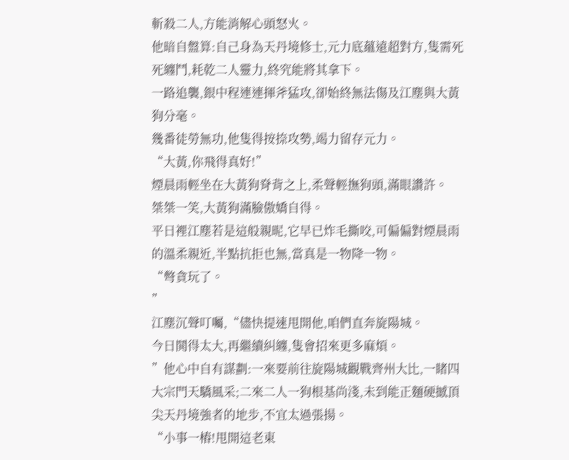斬殺二人,方能消解心頭怒火。
他暗自盤算:自己身為天丹境修士,元力底蘊遠超對方,隻需死死纏鬥,耗乾二人靈力,終究能將其拿下。
一路追襲,銀中程連連揮斧猛攻,卻始終無法傷及江塵與大黃狗分毫。
幾番徒勞無功,他隻得按捺攻勢,竭力留存元力。
“大黃,你飛得真好!”
煙晨雨輕坐在大黃狗脊背之上,柔聲輕撫狗頭,滿眼讚許。
桀桀一笑,大黃狗滿臉傲嬌自得。
平日裡江塵若是這般親昵,它早已炸毛撕咬,可偏偏對煙晨雨的溫柔親近,半點抗拒也無,當真是一物降一物。
“彆貪玩了。
”
江塵沉聲叮囑,“儘快提速甩開他,咱們直奔旋陽城。
今日鬨得太大,再繼續糾纏,隻會招來更多麻煩。
”他心中自有謀劃:一來要前往旋陽城觀戰齊州大比,一睹四大宗門天驕風采;二來二人一狗根基尚淺,未到能正麵硬撼頂尖天丹境強者的地步,不宜太過張揚。
“小事一樁!甩開這老東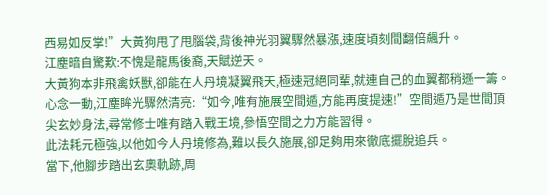西易如反掌!”大黃狗甩了甩腦袋,背後神光羽翼驟然暴漲,速度頃刻間翻倍飆升。
江塵暗自驚歎:不愧是龍馬後裔,天賦逆天。
大黃狗本非飛禽妖獸,卻能在人丹境凝翼飛天,極速冠絕同輩,就連自己的血翼都稍遜一籌。
心念一動,江塵眸光驟然清亮:“如今,唯有施展空間遁,方能再度提速!”空間遁乃是世間頂尖玄妙身法,尋常修士唯有踏入戰王境,參悟空間之力方能習得。
此法耗元極強,以他如今人丹境修為,難以長久施展,卻足夠用來徹底擺脫追兵。
當下,他腳步踏出玄奧軌跡,周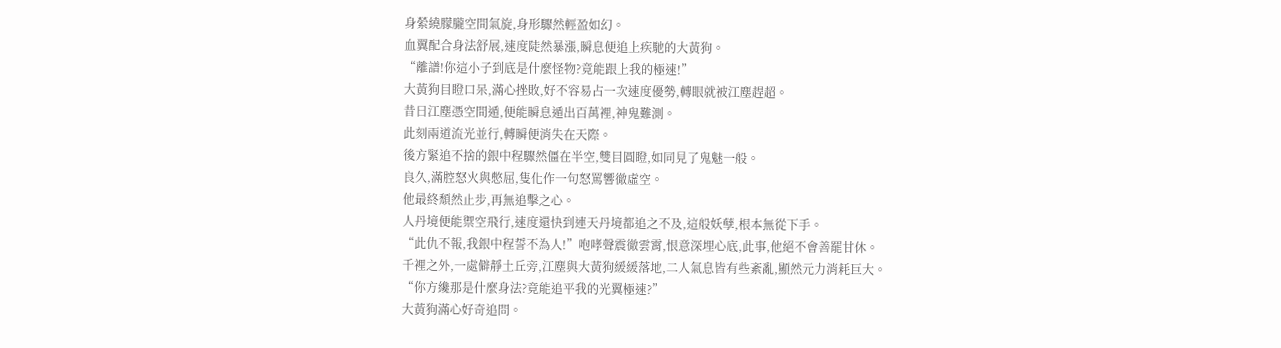身縈繞朦朧空間氣旋,身形驟然輕盈如幻。
血翼配合身法舒展,速度陡然暴漲,瞬息便追上疾馳的大黃狗。
“離譜!你這小子到底是什麼怪物?竟能跟上我的極速!”
大黃狗目瞪口呆,滿心挫敗,好不容易占一次速度優勢,轉眼就被江塵趕超。
昔日江塵憑空間遁,便能瞬息遁出百萬裡,神鬼難測。
此刻兩道流光並行,轉瞬便消失在天際。
後方緊追不捨的銀中程驟然僵在半空,雙目圓瞪,如同見了鬼魅一般。
良久,滿腔怒火與憋屈,隻化作一句怒罵響徹虛空。
他最終頹然止步,再無追擊之心。
人丹境便能禦空飛行,速度還快到連天丹境都追之不及,這般妖孽,根本無從下手。
“此仇不報,我銀中程誓不為人!”咆哮聲震徹雲霄,恨意深埋心底,此事,他絕不會善罷甘休。
千裡之外,一處僻靜土丘旁,江塵與大黃狗緩緩落地,二人氣息皆有些紊亂,顯然元力消耗巨大。
“你方纔那是什麼身法?竟能追平我的光翼極速?”
大黃狗滿心好奇追問。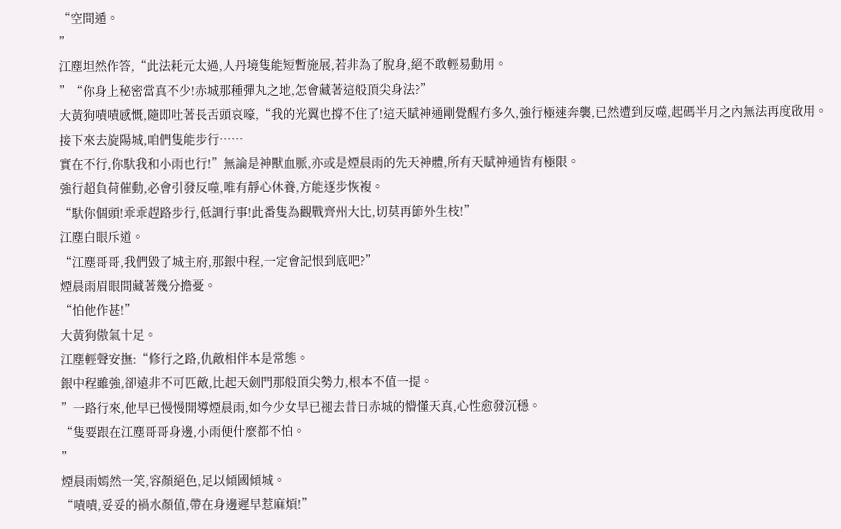“空間遁。
”
江塵坦然作答,“此法耗元太過,人丹境隻能短暫施展,若非為了脫身,絕不敢輕易動用。
”“你身上秘密當真不少!赤城那種彈丸之地,怎會藏著這般頂尖身法?”
大黃狗嘖嘖感慨,隨即吐著長舌頭哀嚎,“我的光翼也撐不住了!這天賦神通剛覺醒冇多久,強行極速奔襲,已然遭到反噬,起碼半月之內無法再度啟用。
接下來去旋陽城,咱們隻能步行……
實在不行,你馱我和小雨也行!”無論是神獸血脈,亦或是煙晨雨的先天神體,所有天賦神通皆有極限。
強行超負荷催動,必會引發反噬,唯有靜心休養,方能逐步恢複。
“馱你個頭!乖乖趕路步行,低調行事!此番隻為觀戰齊州大比,切莫再節外生枝!”
江塵白眼斥道。
“江塵哥哥,我們毀了城主府,那銀中程,一定會記恨到底吧?”
煙晨雨眉眼間藏著幾分擔憂。
“怕他作甚!”
大黃狗傲氣十足。
江塵輕聲安撫:“修行之路,仇敵相伴本是常態。
銀中程雖強,卻遠非不可匹敵,比起天劍門那般頂尖勢力,根本不值一提。
”一路行來,他早已慢慢開導煙晨雨,如今少女早已褪去昔日赤城的懵懂天真,心性愈發沉穩。
“隻要跟在江塵哥哥身邊,小雨便什麼都不怕。
”
煙晨雨嫣然一笑,容顏絕色,足以傾國傾城。
“嘖嘖,妥妥的禍水顏值,帶在身邊遲早惹麻煩!”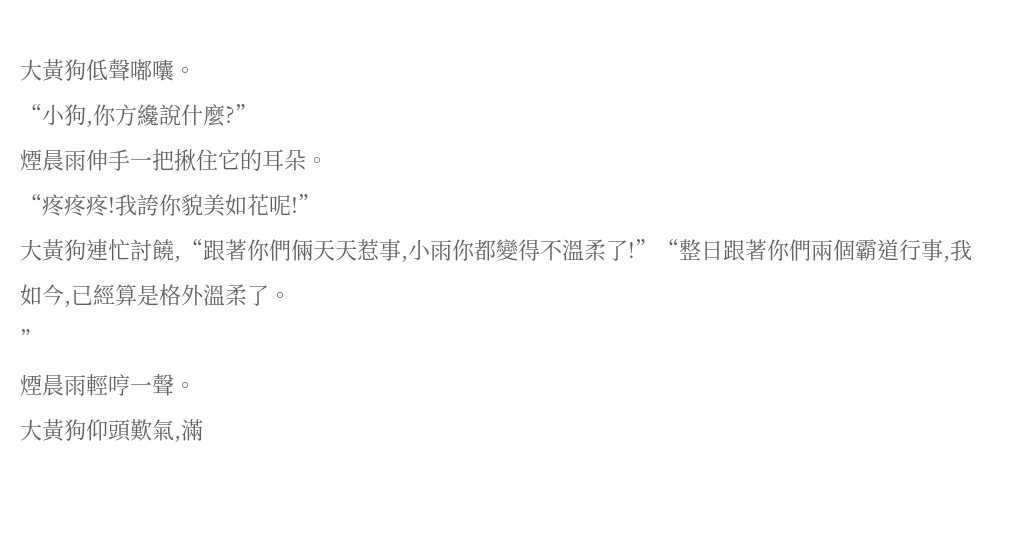大黃狗低聲嘟囔。
“小狗,你方纔說什麼?”
煙晨雨伸手一把揪住它的耳朵。
“疼疼疼!我誇你貌美如花呢!”
大黃狗連忙討饒,“跟著你們倆天天惹事,小雨你都變得不溫柔了!”“整日跟著你們兩個霸道行事,我如今,已經算是格外溫柔了。
”
煙晨雨輕哼一聲。
大黃狗仰頭歎氣,滿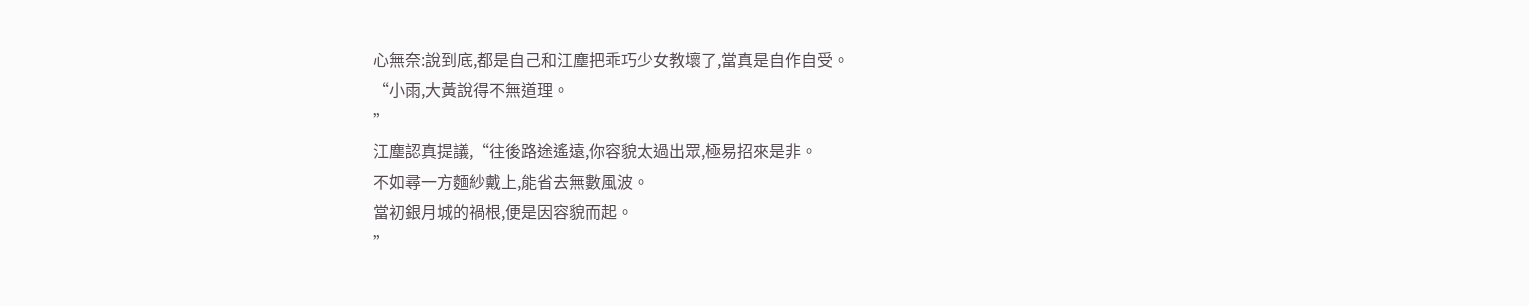心無奈:說到底,都是自己和江塵把乖巧少女教壞了,當真是自作自受。
“小雨,大黃說得不無道理。
”
江塵認真提議,“往後路途遙遠,你容貌太過出眾,極易招來是非。
不如尋一方麵紗戴上,能省去無數風波。
當初銀月城的禍根,便是因容貌而起。
”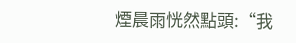煙晨雨恍然點頭:“我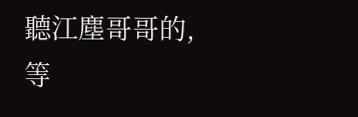聽江塵哥哥的,等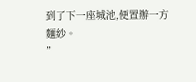到了下一座城池,便置辦一方麵紗。
”